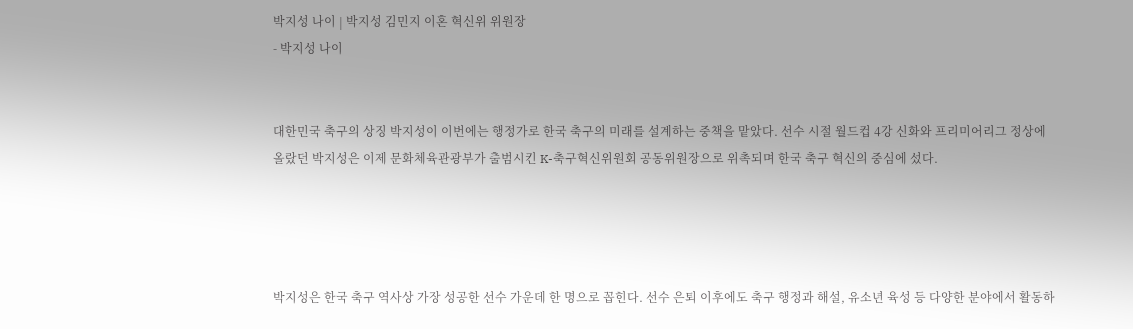박지성 나이 | 박지성 김민지 이혼 혁신위 위원장
- 박지성 나이


대한민국 축구의 상징 박지성이 이번에는 행정가로 한국 축구의 미래를 설계하는 중책을 맡았다. 선수 시절 월드컵 4강 신화와 프리미어리그 정상에 올랐던 박지성은 이제 문화체육관광부가 출범시킨 K-축구혁신위원회 공동위원장으로 위촉되며 한국 축구 혁신의 중심에 섰다.




박지성은 한국 축구 역사상 가장 성공한 선수 가운데 한 명으로 꼽힌다. 선수 은퇴 이후에도 축구 행정과 해설, 유소년 육성 등 다양한 분야에서 활동하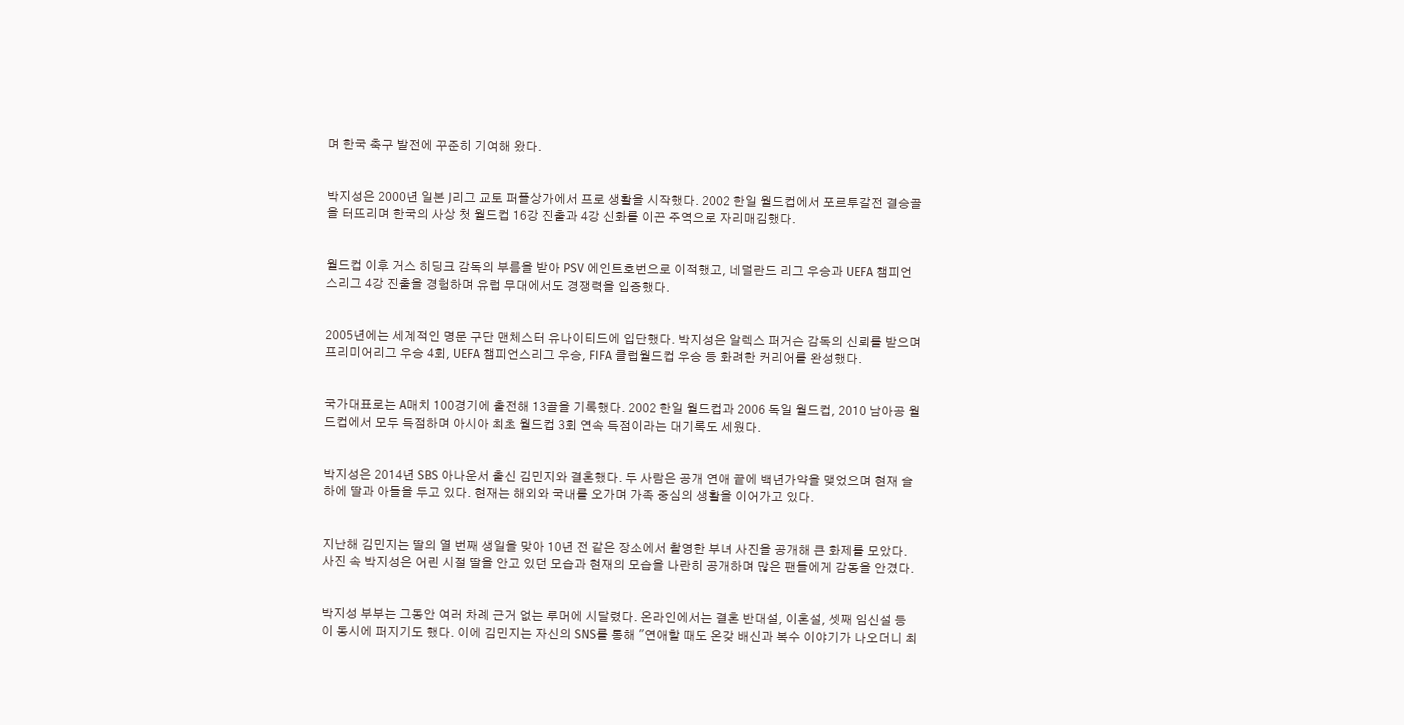며 한국 축구 발전에 꾸준히 기여해 왔다.


박지성은 2000년 일본 J리그 교토 퍼플상가에서 프로 생활을 시작했다. 2002 한일 월드컵에서 포르투갈전 결승골을 터뜨리며 한국의 사상 첫 월드컵 16강 진출과 4강 신화를 이끈 주역으로 자리매김했다.


월드컵 이후 거스 히딩크 감독의 부름을 받아 PSV 에인트호번으로 이적했고, 네덜란드 리그 우승과 UEFA 챔피언스리그 4강 진출을 경험하며 유럽 무대에서도 경쟁력을 입증했다.


2005년에는 세계적인 명문 구단 맨체스터 유나이티드에 입단했다. 박지성은 알렉스 퍼거슨 감독의 신뢰를 받으며 프리미어리그 우승 4회, UEFA 챔피언스리그 우승, FIFA 클럽월드컵 우승 등 화려한 커리어를 완성했다.


국가대표로는 A매치 100경기에 출전해 13골을 기록했다. 2002 한일 월드컵과 2006 독일 월드컵, 2010 남아공 월드컵에서 모두 득점하며 아시아 최초 월드컵 3회 연속 득점이라는 대기록도 세웠다.


박지성은 2014년 SBS 아나운서 출신 김민지와 결혼했다. 두 사람은 공개 연애 끝에 백년가약을 맺었으며 현재 슬하에 딸과 아들을 두고 있다. 현재는 해외와 국내를 오가며 가족 중심의 생활을 이어가고 있다.


지난해 김민지는 딸의 열 번째 생일을 맞아 10년 전 같은 장소에서 촬영한 부녀 사진을 공개해 큰 화제를 모았다. 사진 속 박지성은 어린 시절 딸을 안고 있던 모습과 현재의 모습을 나란히 공개하며 많은 팬들에게 감동을 안겼다.


박지성 부부는 그동안 여러 차례 근거 없는 루머에 시달렸다. 온라인에서는 결혼 반대설, 이혼설, 셋째 임신설 등이 동시에 퍼지기도 했다. 이에 김민지는 자신의 SNS를 통해 "연애할 때도 온갖 배신과 복수 이야기가 나오더니 최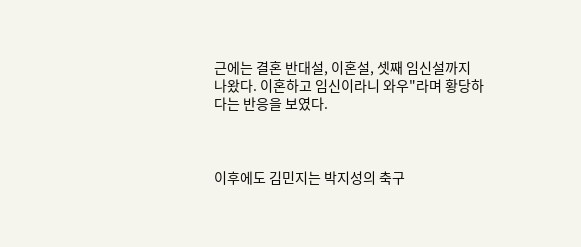근에는 결혼 반대설, 이혼설, 셋째 임신설까지 나왔다. 이혼하고 임신이라니 와우"라며 황당하다는 반응을 보였다.



이후에도 김민지는 박지성의 축구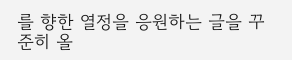를 향한 열정을 응원하는 글을 꾸준히 올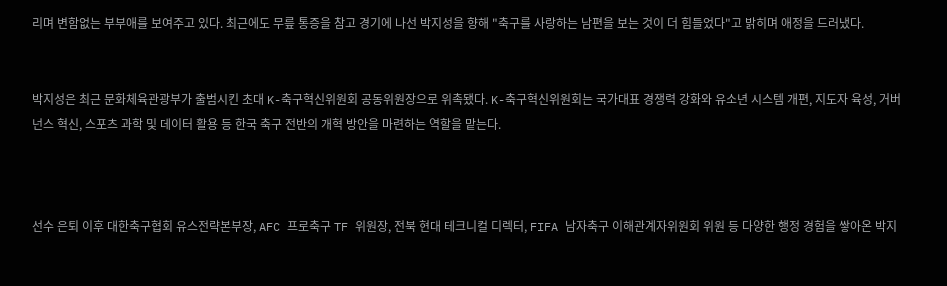리며 변함없는 부부애를 보여주고 있다. 최근에도 무릎 통증을 참고 경기에 나선 박지성을 향해 "축구를 사랑하는 남편을 보는 것이 더 힘들었다"고 밝히며 애정을 드러냈다.


박지성은 최근 문화체육관광부가 출범시킨 초대 K-축구혁신위원회 공동위원장으로 위촉됐다. K-축구혁신위원회는 국가대표 경쟁력 강화와 유소년 시스템 개편, 지도자 육성, 거버넌스 혁신, 스포츠 과학 및 데이터 활용 등 한국 축구 전반의 개혁 방안을 마련하는 역할을 맡는다.



선수 은퇴 이후 대한축구협회 유스전략본부장, AFC 프로축구 TF 위원장, 전북 현대 테크니컬 디렉터, FIFA 남자축구 이해관계자위원회 위원 등 다양한 행정 경험을 쌓아온 박지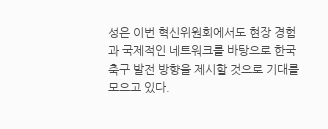성은 이번 혁신위원회에서도 현장 경험과 국제적인 네트워크를 바탕으로 한국 축구 발전 방향을 제시할 것으로 기대를 모으고 있다.